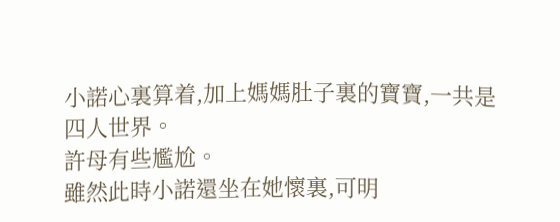小諾心裏算着,加上媽媽肚子裏的寶寶,一共是四人世界。
許母有些尷尬。
雖然此時小諾還坐在她懷裏,可明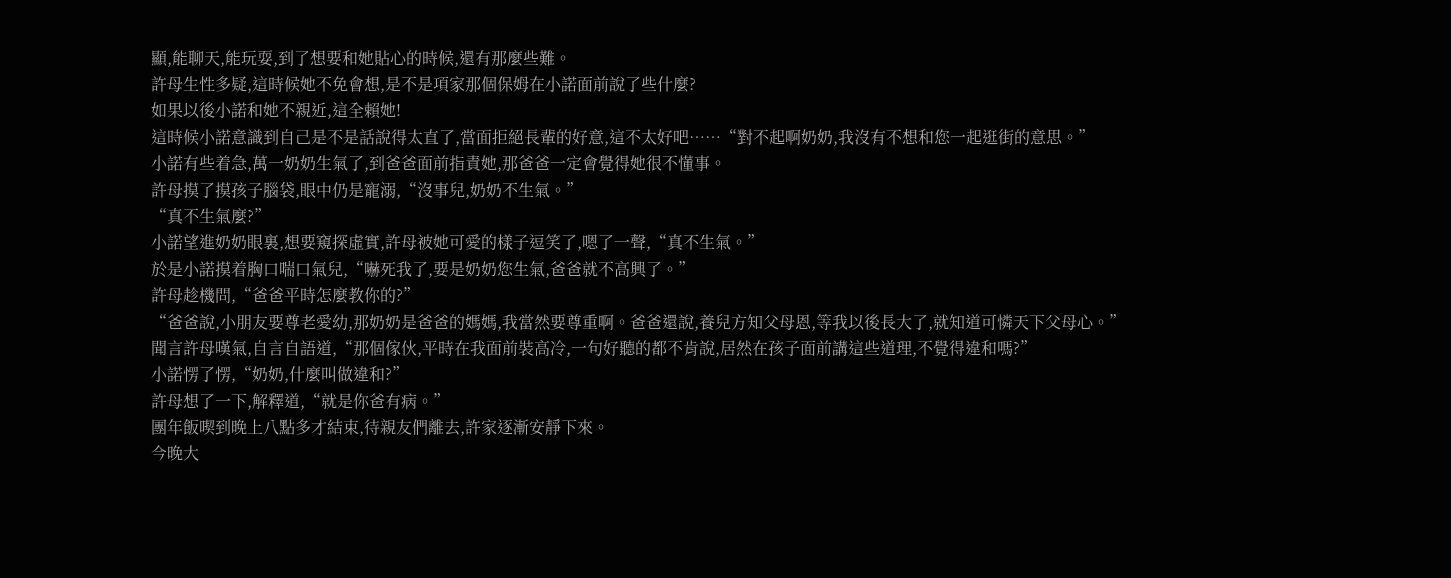顯,能聊天,能玩耍,到了想要和她貼心的時候,還有那麼些難。
許母生性多疑,這時候她不免會想,是不是項家那個保姆在小諾面前說了些什麼?
如果以後小諾和她不親近,這全賴她!
這時候小諾意識到自己是不是話說得太直了,當面拒絕長輩的好意,這不太好吧……“對不起啊奶奶,我沒有不想和您一起逛街的意思。”
小諾有些着急,萬一奶奶生氣了,到爸爸面前指責她,那爸爸一定會覺得她很不懂事。
許母摸了摸孩子腦袋,眼中仍是寵溺,“沒事兒,奶奶不生氣。”
“真不生氣麼?”
小諾望進奶奶眼裏,想要窺探虛實,許母被她可愛的樣子逗笑了,嗯了一聲,“真不生氣。”
於是小諾摸着胸口喘口氣兒,“嚇死我了,要是奶奶您生氣,爸爸就不高興了。”
許母趁機問,“爸爸平時怎麼教你的?”
“爸爸說,小朋友要尊老愛幼,那奶奶是爸爸的媽媽,我當然要尊重啊。爸爸還說,養兒方知父母恩,等我以後長大了,就知道可憐天下父母心。”
聞言許母嘆氣,自言自語道,“那個傢伙,平時在我面前裝高冷,一句好聽的都不肯說,居然在孩子面前講這些道理,不覺得違和嗎?”
小諾愣了愣,“奶奶,什麼叫做違和?”
許母想了一下,解釋道,“就是你爸有病。”
團年飯喫到晚上八點多才結束,待親友們離去,許家逐漸安靜下來。
今晚大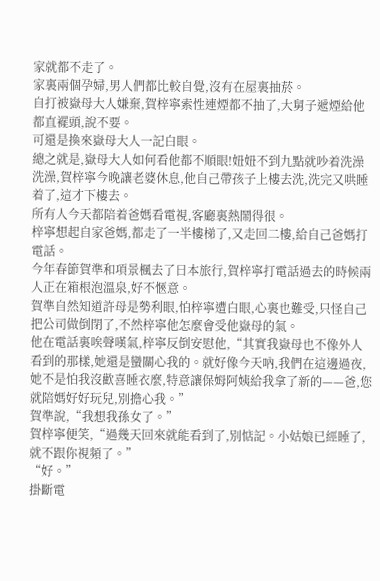家就都不走了。
家裏兩個孕婦,男人們都比較自覺,沒有在屋裏抽菸。
自打被嶽母大人嫌棄,賀梓寧索性連煙都不抽了,大舅子遞煙給他都直襬頭,說不要。
可還是換來嶽母大人一記白眼。
總之就是,嶽母大人如何看他都不順眼!妞妞不到九點就吵着洗澡洗澡,賀梓寧今晚讓老婆休息,他自己帶孩子上樓去洗,洗完又哄睡着了,這才下樓去。
所有人今天都陪着爸媽看電視,客廳裏熱鬧得很。
梓寧想起自家爸媽,都走了一半樓梯了,又走回二樓,給自己爸媽打電話。
今年春節賀準和項景楓去了日本旅行,賀梓寧打電話過去的時候兩人正在箱根泡溫泉,好不愜意。
賀準自然知道許母是勢利眼,怕梓寧遭白眼,心裏也難受,只怪自己把公司做倒閉了,不然梓寧他怎麼會受他嶽母的氣。
他在電話裏唉聲嘆氣,梓寧反倒安慰他,“其實我嶽母也不像外人看到的那樣,她還是蠻關心我的。就好像今天吶,我們在這邊過夜,她不是怕我沒歡喜睡衣麼,特意讓保姆阿姨給我拿了新的——爸,您就陪媽好好玩兒,別擔心我。”
賀準說,“我想我孫女了。”
賀梓寧便笑,“過幾天回來就能看到了,別惦記。小姑娘已經睡了,就不跟你視頻了。”
“好。”
掛斷電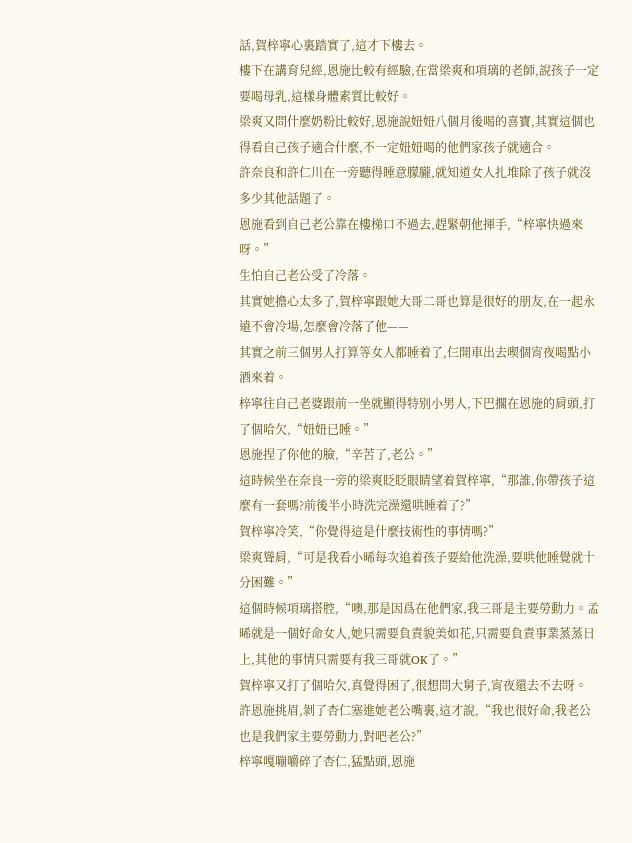話,賀梓寧心裏踏實了,這才下樓去。
樓下在講育兒經,恩施比較有經驗,在當梁爽和項璃的老師,說孩子一定要喝母乳,這樣身體素質比較好。
梁爽又問什麼奶粉比較好,恩施說妞妞八個月後喝的喜寶,其實這個也得看自己孩子適合什麼,不一定妞妞喝的他們家孩子就適合。
許奈良和許仁川在一旁聽得睡意朦朧,就知道女人扎堆除了孩子就沒多少其他話題了。
恩施看到自己老公靠在樓梯口不過去,趕緊朝他揮手,“梓寧快過來呀。”
生怕自己老公受了冷落。
其實她擔心太多了,賀梓寧跟她大哥二哥也算是很好的朋友,在一起永遠不會冷場,怎麼會冷落了他——
其實之前三個男人打算等女人都睡着了,仨開車出去喫個宵夜喝點小酒來着。
梓寧往自己老婆跟前一坐就顯得特別小男人,下巴擱在恩施的肩頭,打了個哈欠,“妞妞已睡。”
恩施捏了你他的臉,“辛苦了,老公。”
這時候坐在奈良一旁的梁爽眨眨眼睛望着賀梓寧,“那誰,你帶孩子這麼有一套嗎?前後半小時洗完澡還哄睡着了?”
賀梓寧冷笑,“你覺得這是什麼技術性的事情嗎?”
梁爽聳肩,“可是我看小晞每次追着孩子要給他洗澡,要哄他睡覺就十分困難。”
這個時候項璃搭腔,“噢,那是因爲在他們家,我三哥是主要勞動力。孟晞就是一個好命女人,她只需要負責貌美如花,只需要負責事業蒸蒸日上,其他的事情只需要有我三哥就OK了。”
賀梓寧又打了個哈欠,真覺得困了,很想問大舅子,宵夜還去不去呀。
許恩施挑眉,剝了杏仁塞進她老公嘴裏,這才說,“我也很好命,我老公也是我們家主要勞動力,對吧老公?”
梓寧嘎嘣嚼碎了杏仁,猛點頭,恩施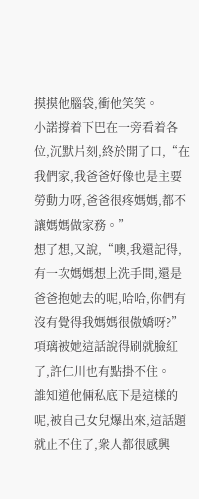摸摸他腦袋,衝他笑笑。
小諾撐着下巴在一旁看着各位,沉默片刻,終於開了口,“在我們家,我爸爸好像也是主要勞動力呀,爸爸很疼媽媽,都不讓媽媽做家務。”
想了想,又說,“噢,我還記得,有一次媽媽想上洗手間,還是爸爸抱她去的呢,哈哈,你們有沒有覺得我媽媽很傲嬌呀?”
項璃被她這話說得刷就臉紅了,許仁川也有點掛不住。
誰知道他倆私底下是這樣的呢,被自己女兒爆出來,這話題就止不住了,衆人都很感興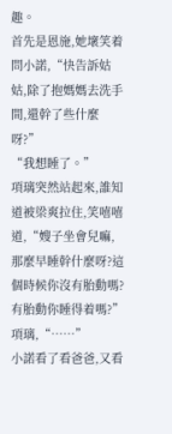趣。
首先是恩施,她壞笑着問小諾,“快告訴姑姑,除了抱媽媽去洗手間,還幹了些什麼呀?”
“我想睡了。”
項璃突然站起來,誰知道被梁爽拉住,笑嘻嘻道,“嫂子坐會兒嘛,那麼早睡幹什麼呀?這個時候你沒有胎動嗎?有胎動你睡得着嗎?”
項璃,“……”
小諾看了看爸爸,又看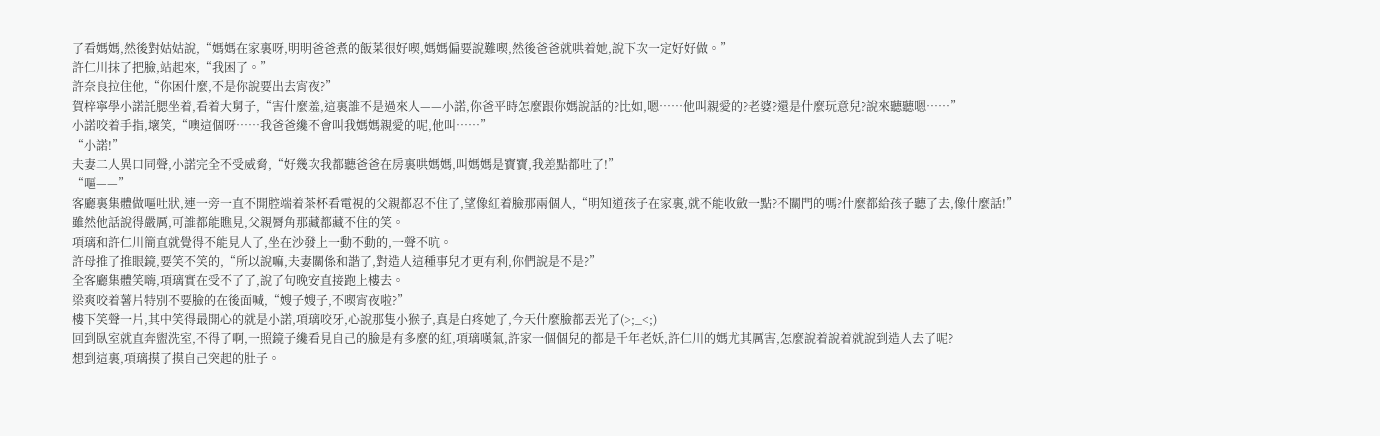了看媽媽,然後對姑姑說,“媽媽在家裏呀,明明爸爸煮的飯菜很好喫,媽媽偏要說難喫,然後爸爸就哄着她,說下次一定好好做。”
許仁川抹了把臉,站起來,“我困了。”
許奈良拉住他,“你困什麼,不是你說要出去宵夜?”
賀梓寧學小諾託腮坐着,看着大舅子,“害什麼羞,這裏誰不是過來人——小諾,你爸平時怎麼跟你媽說話的?比如,嗯……他叫親愛的?老婆?還是什麼玩意兒?說來聽聽嗯……”
小諾咬着手指,壞笑,“噢這個呀……我爸爸纔不會叫我媽媽親愛的呢,他叫……”
“小諾!”
夫妻二人異口同聲,小諾完全不受威脅,“好幾次我都聽爸爸在房裏哄媽媽,叫媽媽是寶寶,我差點都吐了!”
“嘔——”
客廳裏集體做嘔吐狀,連一旁一直不開腔端着茶杯看電視的父親都忍不住了,望像紅着臉那兩個人,“明知道孩子在家裏,就不能收斂一點?不關門的嗎?什麼都給孩子聽了去,像什麼話!”
雖然他話說得嚴厲,可誰都能瞧見,父親脣角那藏都藏不住的笑。
項璃和許仁川簡直就覺得不能見人了,坐在沙發上一動不動的,一聲不吭。
許母推了推眼鏡,要笑不笑的,“所以說嘛,夫妻關係和諧了,對造人這種事兒才更有利,你們說是不是?”
全客廳集體笑嗨,項璃實在受不了了,說了句晚安直接跑上樓去。
梁爽咬着薯片特別不要臉的在後面喊,“嫂子嫂子,不喫宵夜啦?”
樓下笑聲一片,其中笑得最開心的就是小諾,項璃咬牙,心說那隻小猴子,真是白疼她了,今天什麼臉都丟光了(>;_<;)
回到臥室就直奔盥洗室,不得了啊,一照鏡子纔看見自己的臉是有多麼的紅,項璃嘆氣,許家一個個兒的都是千年老妖,許仁川的媽尤其厲害,怎麼說着說着就說到造人去了呢?
想到這裏,項璃摸了摸自己突起的肚子。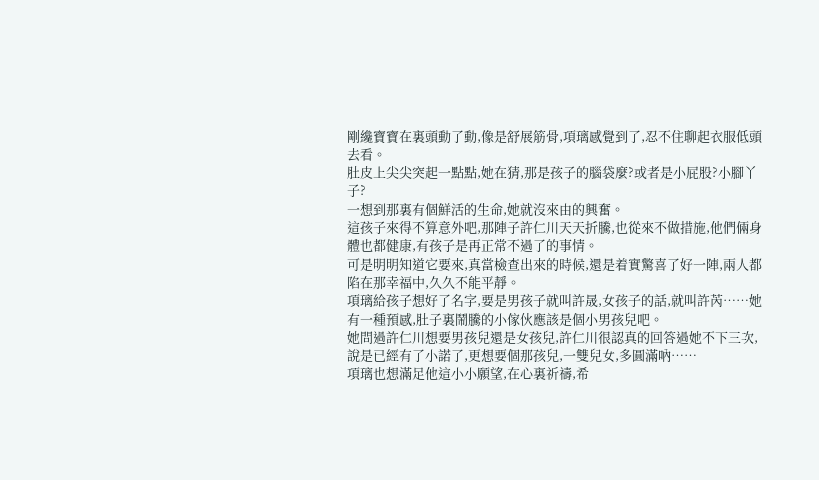剛纔寶寶在裏頭動了動,像是舒展筋骨,項璃感覺到了,忍不住聊起衣服低頭去看。
肚皮上尖尖突起一點點,她在猜,那是孩子的腦袋麼?或者是小屁股?小腳丫子?
一想到那裏有個鮮活的生命,她就沒來由的興奮。
這孩子來得不算意外吧,那陣子許仁川天天折騰,也從來不做措施,他們倆身體也都健康,有孩子是再正常不過了的事情。
可是明明知道它要來,真當檢查出來的時候,還是着實驚喜了好一陣,兩人都陷在那幸福中,久久不能平靜。
項璃給孩子想好了名字,要是男孩子就叫許晟,女孩子的話,就叫許芮……她有一種預感,肚子裏鬧騰的小傢伙應該是個小男孩兒吧。
她問過許仁川想要男孩兒還是女孩兒,許仁川很認真的回答過她不下三次,說是已經有了小諾了,更想要個那孩兒,一雙兒女,多圓滿吶……
項璃也想滿足他這小小願望,在心裏祈禱,希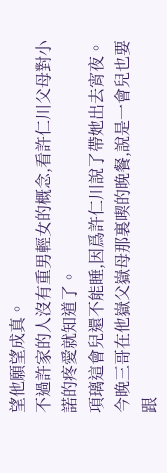望他願望成真。
不過許家的人沒有重男輕女的概念,看許仁川父母對小諾的疼愛就知道了。
項璃這會兒還不能睡,因爲許仁川說了帶她出去宵夜。
今晚三哥在他嶽父嶽母那裏喫的晚餐,說是一會兒也要跟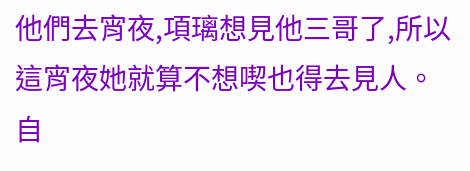他們去宵夜,項璃想見他三哥了,所以這宵夜她就算不想喫也得去見人。
自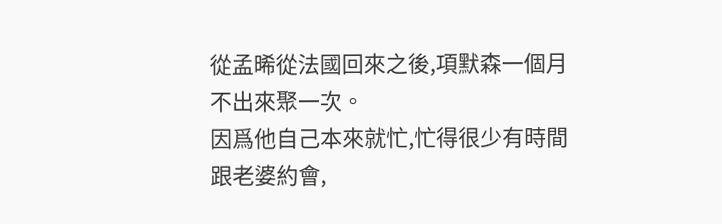從孟晞從法國回來之後,項默森一個月不出來聚一次。
因爲他自己本來就忙,忙得很少有時間跟老婆約會,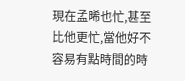現在孟晞也忙,甚至比他更忙,當他好不容易有點時間的時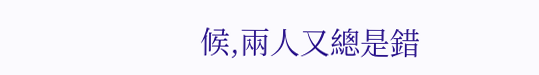候,兩人又總是錯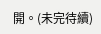開。(未完待續)